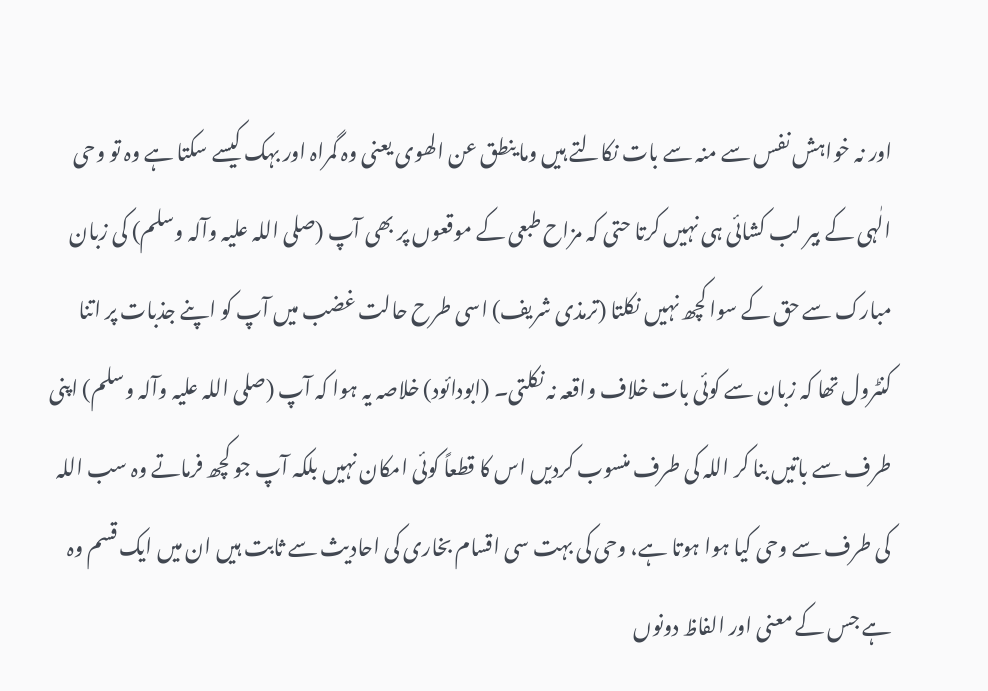اور نہ خواہش نفس سے منہ سے بات نکالتے ہیں وما ینطق عن الھوی یعنی وہ گمراہ اور بہک کیسے سکتا ہے وہ تو وحی الٰہی کے بیر لب کشائی ہی نہیں کرتا حتی کہ مزاح طبعی کے موقعوں پر بھی آپ (صلی اللہ علیہ وآلہ وسلم) کی زبان مبارک سے حق کے سوا کچھ نہیں نکلتا (ترمذی شریف) اسی طرح حالت غضب میں آپ کو اپنے جذبات پر اتنا کنٹرول تھا کہ زبان سے کوئی بات خلاف واقعہ نہ نکلتی۔ (ابودائود) خلاصہ یہ ہوا کہ آپ (صلی اللہ علیہ وآلہ وسلم) اپنی طرف سے باتیں بنا کر اللہ کی طرف منسوب کردیں اس کا قطعاً کوئی امکان نہیں بلکہ آپ جو کچھ فرماتے وہ سب اللہ کی طرف سے وحی کیا ہوا ہوتا ہے، وحی کی بہت سی اقسام بخاری کی احادیث سے ثابت ہیں ان میں ایک قسم وہ ہے جس کے معنی اور الفاظ دونوں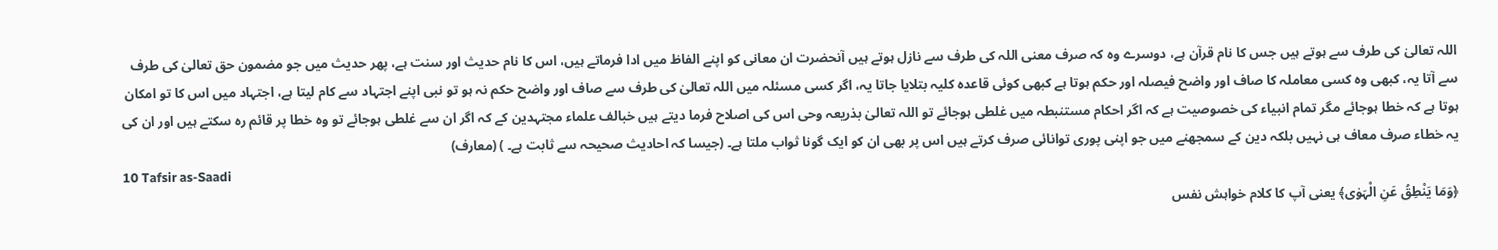اللہ تعالیٰ کی طرف سے ہوتے ہیں جس کا نام قرآن ہے، دوسرے وہ کہ صرف معنی اللہ کی طرف سے نازل ہوتے ہیں آنحضرت ان معانی کو اپنے الفاظ میں ادا فرماتے ہیں، اس کا نام حدیث اور سنت ہے، پھر حدیث میں جو مضمون حق تعالیٰ کی طرف سے آتا یہ، کبھی وہ کسی معاملہ کا صاف اور واضح فیصلہ اور حکم ہوتا ہے کبھی کوئی قاعدہ کلیہ بتلایا جاتا یہ، اگر کسی مسئلہ میں اللہ تعالیٰ کی طرف سے صاف اور واضح حکم نہ ہو تو نبی اپنے اجتہاد سے کام لیتا ہے، اجتہاد میں اس کا تو امکان ہوتا ہے کہ خطا ہوجائے مگر تمام انبیاء کی خصوصیت ہے کہ اگر احکام مستنبطہ میں غلطی ہوجائے تو اللہ تعالیٰ بذریعہ وحی اس کی اصلاح فرما دیتے ہیں خبالف علماء مجتہدین کے کہ اگر ان سے غلطی ہوجائے تو وہ خطا پر قائم رہ سکتے ہیں اور ان کی یہ خطاء صرف معاف ہی نہیں بلکہ دین کے سمجھنے میں جو اپنی پوری توانائی صرف کرتے ہیں اس پر بھی ان کو ایک گونا ثواب ملتا ہے۔ (جیسا کہ احادیث صحیحہ سے ثابت ہے۔ ) (معارف)
10 Tafsir as-Saadi
﴿وَمَا یَنْطِقُ عَنِ الْہَوٰی﴾ یعنی آپ کا کلام خواہش نفس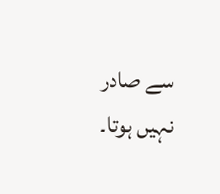سے صادر نہیں ہوتا۔